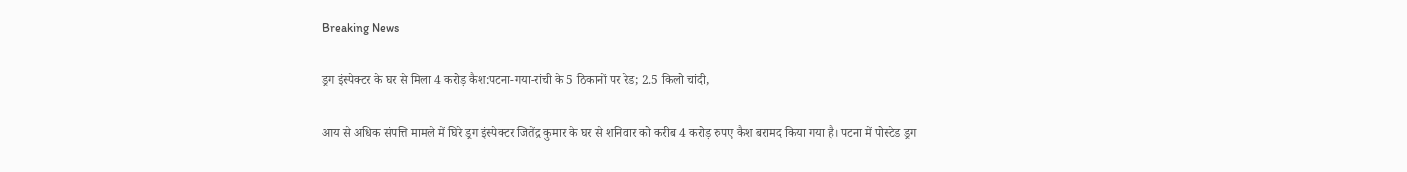Breaking News

ड्रग इंस्पेक्टर के घर से मिला 4 करोड़ कैश:पटना-गया-रांची के 5 ठिकानों पर रेड; 2.5 किलो चांदी,

आय से अधिक संपत्ति मामले में घिरे ड्रग इंस्पेक्टर जितेंद्र कुमार के घर से शनिवार को करीब 4 करोड़ रुपए कैश बरामद किया गया है। पटना में पोस्टेड ड्रग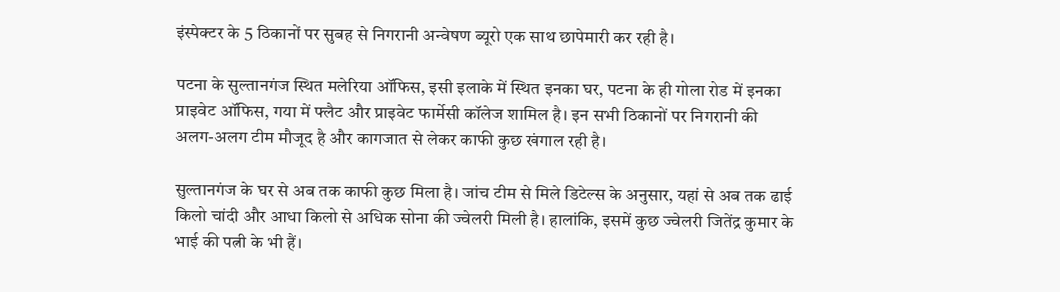इंस्पेक्टर के 5 ठिकानों पर सुबह से निगरानी अन्वेषण ब्यूरो एक साथ छापेमारी कर रही है।

पटना के सुल्तानगंज स्थित मलेरिया ऑफिस, इसी इलाके में स्थित इनका घर, पटना के ही गोला रोड में इनका प्राइवेट ऑफिस, गया में फ्लैट और प्राइवेट फार्मेसी कॉलेज शामिल है। इन सभी ठिकानों पर निगरानी की अलग-अलग टीम मौजूद है और कागजात से लेकर काफी कुछ खंगाल रही है।

सुल्तानगंज के घर से अब तक काफी कुछ मिला है। जांच टीम से मिले डिटेल्स के अनुसार, यहां से अब तक ढाई किलो चांदी और आधा किलो से अधिक सोना की ज्वेलरी मिली है। हालांकि, इसमें कुछ ज्वेलरी जितेंद्र कुमार के भाई की पत्नी के भी हैं।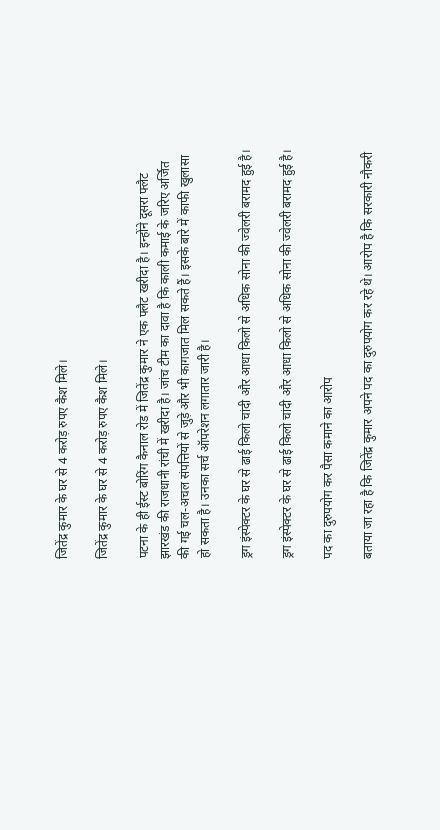जितेंद्र कुमार के घर से 4 करोड़ रुपए कैश मिले।

जितेंद्र कुमार के घर से 4 करोड़ रुपए कैश मिले।

पटना के ही ईस्ट बोरिंग कैनाल रोड में जितेंद्र कुमार ने एक फ्लैट खरीदा है। इन्होंने दूसरा फ्लैट झारखंड की राजधानी रांची में खरीदा है। जांच टीम का दावा है कि काली कमाई के जरिए अर्जित की गई चल-अचल संपत्तियों से जुड़े और भी कागजात मिल सकते हैं। इसके बारे में काफी खुलासा हो सकता है। उनका सर्च ऑपरेशन लगातार जारी है।

ड्रग इंस्पेक्टर के घर से ढाई किलो चांदी और आधा किलो से अधिक सोना की ज्वेलरी बरामद हुई है।

ड्रग इंस्पेक्टर के घर से ढाई किलो चांदी और आधा किलो से अधिक सोना की ज्वेलरी बरामद हुई है।

पद का दुरुपयोग कर पैसा कमाने का आरोप

बताया जा रहा है कि जितेंद्र कुमार अपने पद का दुरुपयोग कर रहे थे। आरोप है कि सरकारी नौकरी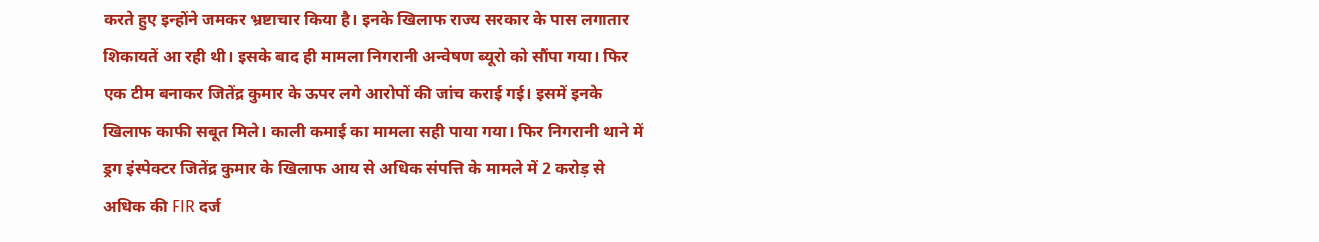करते हुए इन्होंने जमकर भ्रष्टाचार किया है। इनके खिलाफ राज्य सरकार के पास लगातार शिकायतें आ रही थी। इसके बाद ही मामला निगरानी अन्वेषण ब्यूरो को सौंपा गया। फिर एक टीम बनाकर जितेंद्र कुमार के ऊपर लगे आरोपों की जांच कराई गई। इसमें इनके खिलाफ काफी सबूत मिले। काली कमाई का मामला सही पाया गया। फिर निगरानी थाने में ड्रग इंस्पेक्टर जितेंद्र कुमार के खिलाफ आय से अधिक संपत्ति के मामले में 2 करोड़ से अधिक की FIR दर्ज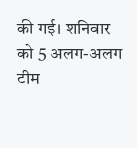की गई। शनिवार को 5 अलग-अलग टीम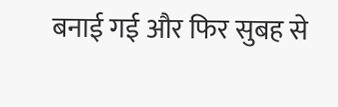बनाई गई और फिर सुबह से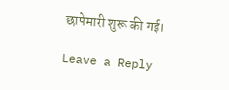छापेमारी शुरू की गई।

Leave a Reply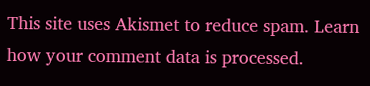This site uses Akismet to reduce spam. Learn how your comment data is processed.